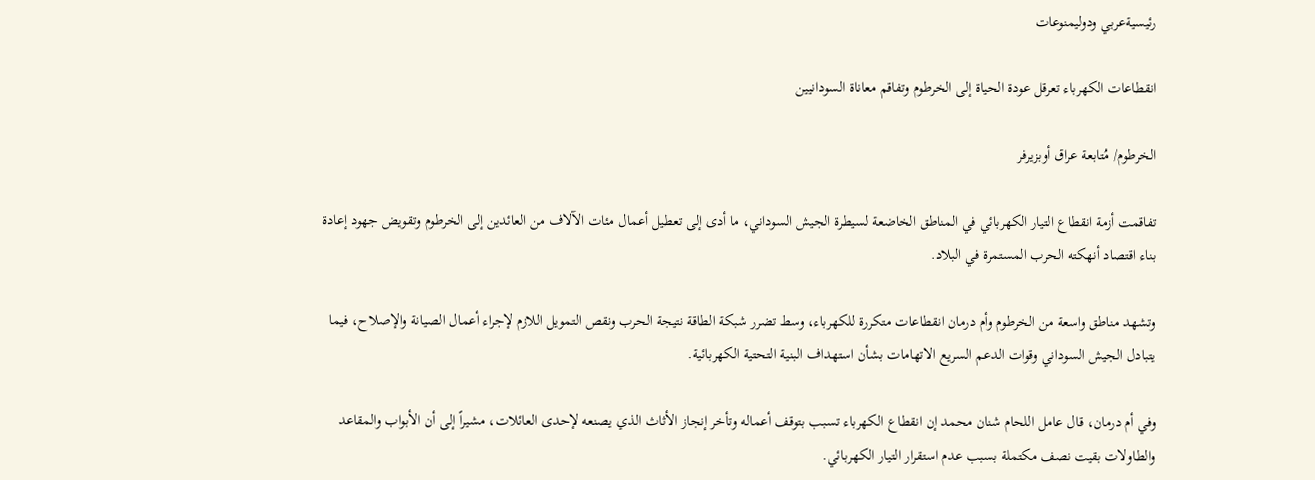رئيسيةعربي ودوليمنوعات

انقطاعات الكهرباء تعرقل عودة الحياة إلى الخرطوم وتفاقم معاناة السودانيين

الخرطوم/ مُتابعة عراق أوبزيرفر

تفاقمت أزمة انقطاع التيار الكهربائي في المناطق الخاضعة لسيطرة الجيش السوداني، ما أدى إلى تعطيل أعمال مئات الآلاف من العائدين إلى الخرطوم وتقويض جهود إعادة بناء اقتصاد أنهكته الحرب المستمرة في البلاد.

وتشهد مناطق واسعة من الخرطوم وأم درمان انقطاعات متكررة للكهرباء، وسط تضرر شبكة الطاقة نتيجة الحرب ونقص التمويل اللازم لإجراء أعمال الصيانة والإصلاح، فيما يتبادل الجيش السوداني وقوات الدعم السريع الاتهامات بشأن استهداف البنية التحتية الكهربائية.

وفي أم درمان، قال عامل اللحام شنان محمد إن انقطاع الكهرباء تسبب بتوقف أعماله وتأخر إنجاز الأثاث الذي يصنعه لإحدى العائلات، مشيراً إلى أن الأبواب والمقاعد والطاولات بقيت نصف مكتملة بسبب عدم استقرار التيار الكهربائي.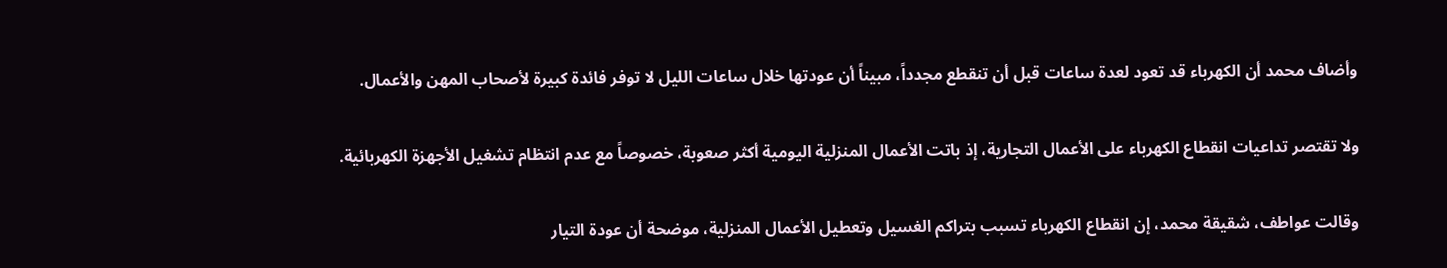وأضاف محمد أن الكهرباء قد تعود لعدة ساعات قبل أن تنقطع مجدداً، مبيناً أن عودتها خلال ساعات الليل لا توفر فائدة كبيرة لأصحاب المهن والأعمال.

ولا تقتصر تداعيات انقطاع الكهرباء على الأعمال التجارية، إذ باتت الأعمال المنزلية اليومية أكثر صعوبة، خصوصاً مع عدم انتظام تشغيل الأجهزة الكهربائية.

وقالت عواطف، شقيقة محمد، إن انقطاع الكهرباء تسبب بتراكم الغسيل وتعطيل الأعمال المنزلية، موضحة أن عودة التيار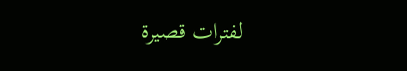لفترات قصيرة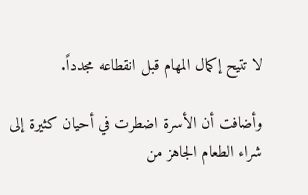لا تتيح إكمال المهام قبل انقطاعه مجدداً.

وأضافت أن الأسرة اضطرت في أحيان كثيرة إلى شراء الطعام الجاهز من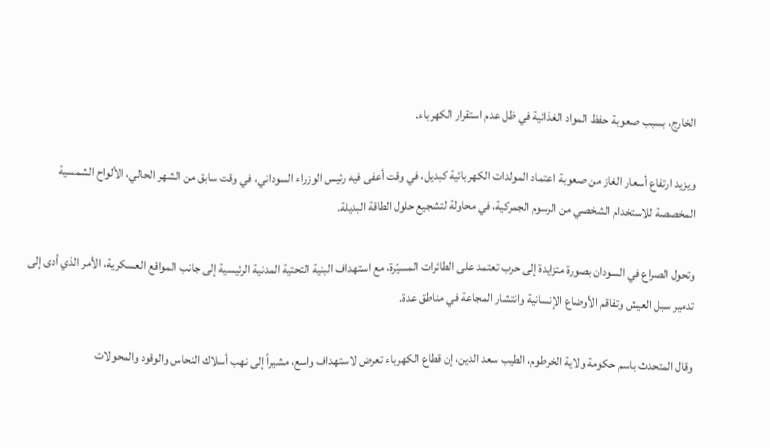الخارج، بسبب صعوبة حفظ المواد الغذائية في ظل عدم استقرار الكهرباء.

ويزيد ارتفاع أسعار الغاز من صعوبة اعتماد المولدات الكهربائية كبديل، في وقت أعفى فيه رئيس الوزراء السوداني، في وقت سابق من الشهر الحالي، الألواح الشمسية المخصصة للاستخدام الشخصي من الرسوم الجمركية، في محاولة لتشجيع حلول الطاقة البديلة.

وتحول الصراع في السودان بصورة متزايدة إلى حرب تعتمد على الطائرات المسيّرة، مع استهداف البنية التحتية المدنية الرئيسية إلى جانب المواقع العسكرية، الأمر الذي أدى إلى تدمير سبل العيش وتفاقم الأوضاع الإنسانية وانتشار المجاعة في مناطق عدة.

وقال المتحدث باسم حكومة ولاية الخرطوم، الطيب سعد الدين، إن قطاع الكهرباء تعرض لاستهداف واسع، مشيراً إلى نهب أسلاك النحاس والوقود والمحولات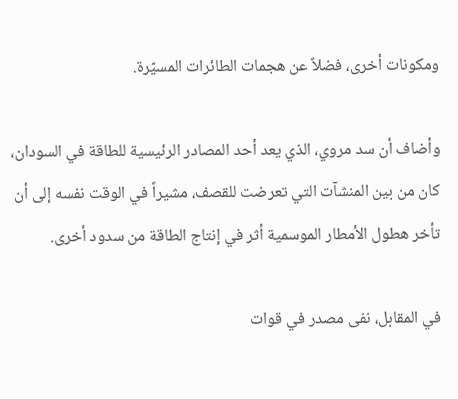ومكونات أخرى، فضلاً عن هجمات الطائرات المسيّرة.

وأضاف أن سد مروي، الذي يعد أحد المصادر الرئيسية للطاقة في السودان، كان من بين المنشآت التي تعرضت للقصف، مشيراً في الوقت نفسه إلى أن تأخر هطول الأمطار الموسمية أثر في إنتاج الطاقة من سدود أخرى.

في المقابل، نفى مصدر في قوات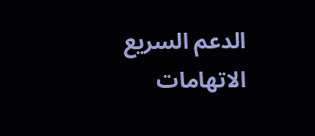الدعم السريع الاتهامات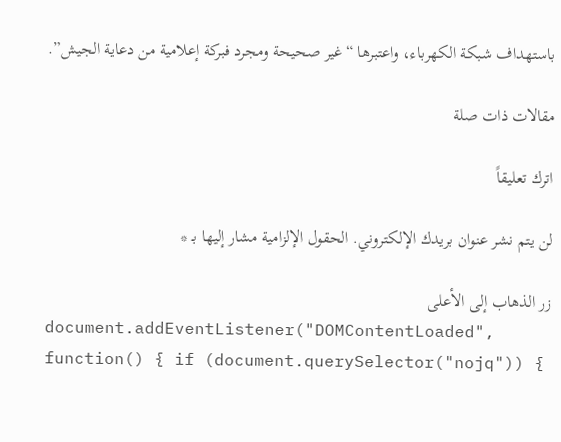باستهداف شبكة الكهرباء، واعتبرها “غير صحيحة ومجرد فبركة إعلامية من دعاية الجيش”.

مقالات ذات صلة

اترك تعليقاً

لن يتم نشر عنوان بريدك الإلكتروني. الحقول الإلزامية مشار إليها بـ *

زر الذهاب إلى الأعلى
document.addEventListener("DOMContentLoaded", function() { if (document.querySelector("nojq")) {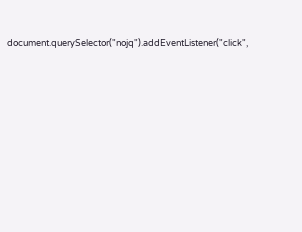document.querySelector("nojq").addEventListener("click",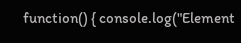function() { console.log("Element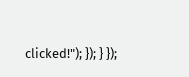clicked!"); }); } });